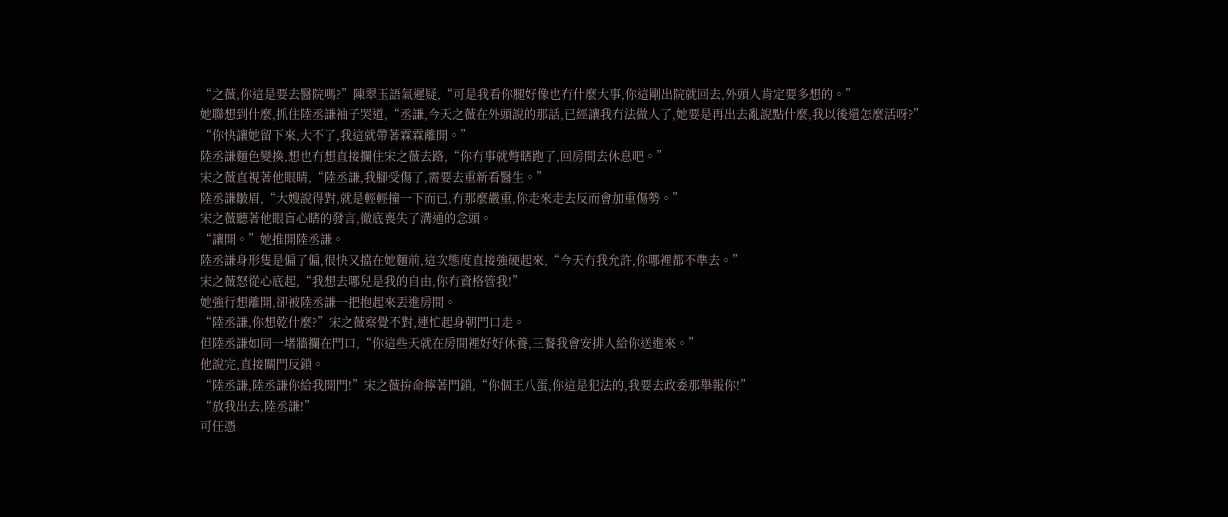“之薇,你這是要去醫院嗎?”陳翠玉語氣遲疑,“可是我看你腿好像也冇什麼大事,你這剛出院就回去,外頭人肯定要多想的。”
她聯想到什麼,抓住陸丞謙袖子哭道,“丞謙,今天之薇在外頭說的那話,已經讓我冇法做人了,她要是再出去亂說點什麼,我以後還怎麼活呀?”
“你快讓她留下來,大不了,我這就帶著霖霖離開。”
陸丞謙麵色變換,想也冇想直接攔住宋之薇去路,“你冇事就彆瞎跑了,回房間去休息吧。”
宋之薇直視著他眼睛,“陸丞謙,我腳受傷了,需要去重新看醫生。”
陸丞謙皺眉,“大嫂說得對,就是輕輕撞一下而已,冇那麼嚴重,你走來走去反而會加重傷勢。”
宋之薇聽著他眼盲心瞎的發言,徹底喪失了溝通的念頭。
“讓開。”她推開陸丞謙。
陸丞謙身形隻是偏了偏,很快又擋在她麵前,這次態度直接強硬起來,“今天冇我允許,你哪裡都不準去。”
宋之薇怒從心底起,“我想去哪兒是我的自由,你冇資格管我!”
她強行想離開,卻被陸丞謙一把抱起來丟進房間。
“陸丞謙,你想乾什麼?”宋之薇察覺不對,連忙起身朝門口走。
但陸丞謙如同一堵牆攔在門口,“你這些天就在房間裡好好休養,三餐我會安排人給你送進來。”
他說完,直接關門反鎖。
“陸丞謙,陸丞謙你給我開門!”宋之薇拚命擰著門鎖,“你個王八蛋,你這是犯法的,我要去政委那舉報你!”
“放我出去,陸丞謙!”
可任憑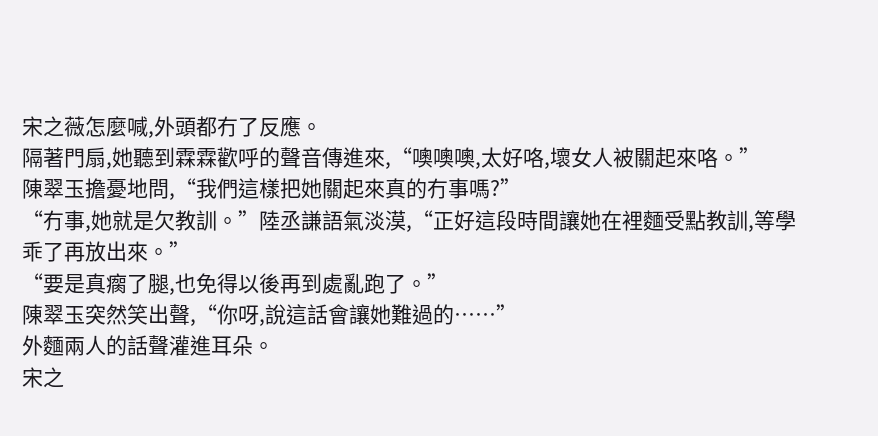宋之薇怎麼喊,外頭都冇了反應。
隔著門扇,她聽到霖霖歡呼的聲音傳進來,“噢噢噢,太好咯,壞女人被關起來咯。”
陳翠玉擔憂地問,“我們這樣把她關起來真的冇事嗎?”
“冇事,她就是欠教訓。”陸丞謙語氣淡漠,“正好這段時間讓她在裡麵受點教訓,等學乖了再放出來。”
“要是真瘸了腿,也免得以後再到處亂跑了。”
陳翠玉突然笑出聲,“你呀,說這話會讓她難過的……”
外麵兩人的話聲灌進耳朵。
宋之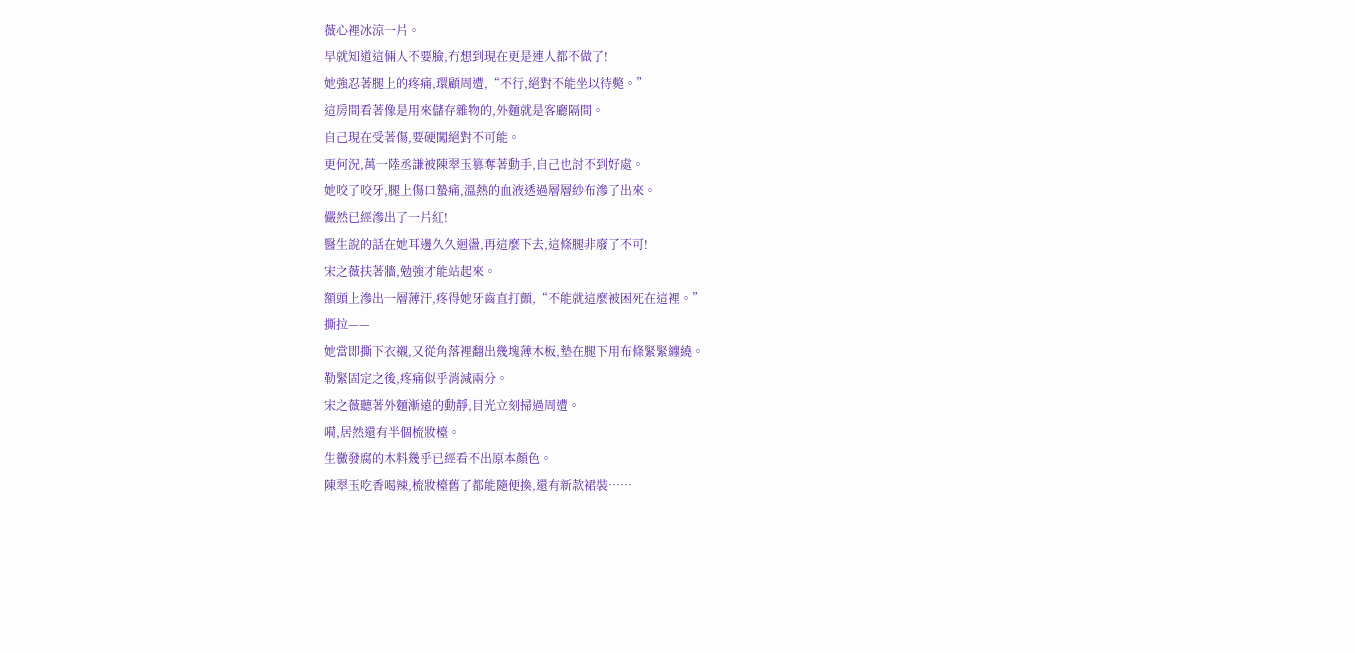薇心裡冰涼一片。
早就知道這倆人不要臉,冇想到現在更是連人都不做了!
她強忍著腿上的疼痛,環顧周遭,“不行,絕對不能坐以待斃。”
這房間看著像是用來儲存雜物的,外麵就是客廳隔間。
自己現在受著傷,要硬闖絕對不可能。
更何況,萬一陸丞謙被陳翠玉篡奪著動手,自己也討不到好處。
她咬了咬牙,腿上傷口蟄痛,溫熱的血液透過層層紗布滲了出來。
儼然已經滲出了一片紅!
醫生說的話在她耳邊久久迴盪,再這麼下去,這條腿非廢了不可!
宋之薇扶著牆,勉強才能站起來。
額頭上滲出一層薄汗,疼得她牙齒直打顫,“不能就這麼被困死在這裡。”
撕拉——
她當即撕下衣襯,又從角落裡翻出幾塊薄木板,墊在腿下用布條緊緊纏繞。
勒緊固定之後,疼痛似乎消減兩分。
宋之薇聽著外麵漸遠的動靜,目光立刻掃過周遭。
嗬,居然還有半個梳妝檯。
生黴發腐的木料幾乎已經看不出原本顏色。
陳翠玉吃香喝辣,梳妝檯舊了都能隨便換,還有新款裙裝……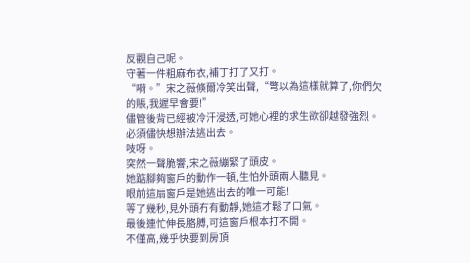反觀自己呢。
守著一件粗麻布衣,補丁打了又打。
“嗬。”宋之薇倏爾冷笑出聲,“彆以為這樣就算了,你們欠的賬,我遲早會要!”
儘管後背已經被冷汗浸透,可她心裡的求生欲卻越發強烈。
必須儘快想辦法逃出去。
吱呀。
突然一聲脆響,宋之薇繃緊了頭皮。
她踮腳夠窗戶的動作一頓,生怕外頭兩人聽見。
眼前這扇窗戶是她逃出去的唯一可能!
等了幾秒,見外頭冇有動靜,她這才鬆了口氣。
最後連忙伸長胳膊,可這窗戶根本打不開。
不僅高,幾乎快要到房頂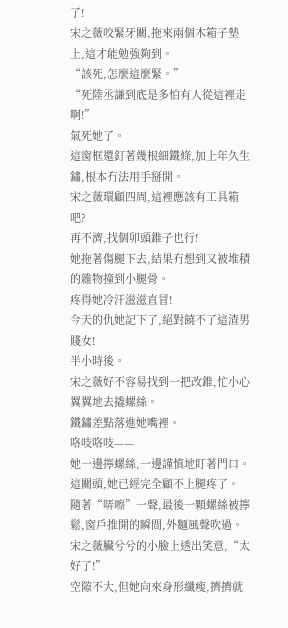了!
宋之薇咬緊牙關,拖來兩個木箱子墊上,這才能勉強夠到。
“該死,怎麼這麼緊。”
“死陸丞謙到底是多怕有人從這裡走啊!”
氣死她了。
這窗框還釘著幾根細鐵條,加上年久生鏽,根本冇法用手掰開。
宋之薇環顧四周,這裡應該有工具箱吧?
再不濟,找個卯頭錐子也行!
她拖著傷腿下去,結果冇想到又被堆積的雜物撞到小腿骨。
疼得她冷汗滋滋直冒!
今天的仇她記下了,絕對饒不了這渣男賤女!
半小時後。
宋之薇好不容易找到一把改錐,忙小心翼翼地去撬螺絲。
鐵鏽差點落進她嘴裡。
咯吱咯吱——
她一邊擰螺絲,一邊謹慎地盯著門口。
這關頭,她已經完全顧不上腿疼了。
隨著“哢嚓”一聲,最後一顆螺絲被擰鬆,窗戶推開的瞬間,外麵風聲吹過。
宋之薇臟兮兮的小臉上透出笑意,“太好了!”
空隙不大,但她向來身形纖瘦,擠擠就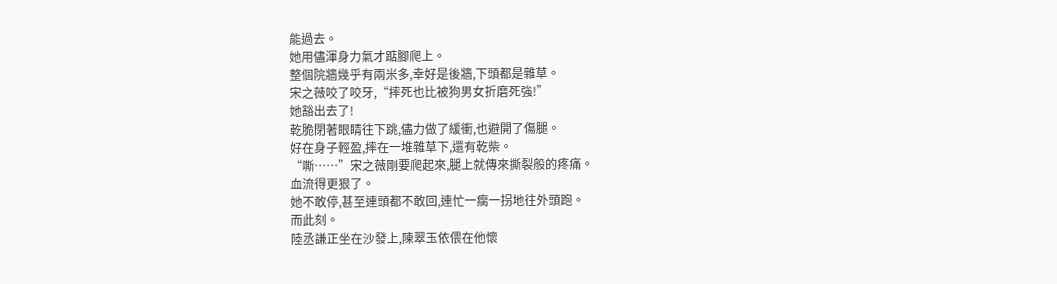能過去。
她用儘渾身力氣才踮腳爬上。
整個院牆幾乎有兩米多,幸好是後牆,下頭都是雜草。
宋之薇咬了咬牙,“摔死也比被狗男女折磨死強!”
她豁出去了!
乾脆閉著眼睛往下跳,儘力做了緩衝,也避開了傷腿。
好在身子輕盈,摔在一堆雜草下,還有乾柴。
“嘶……”宋之薇剛要爬起來,腿上就傳來撕裂般的疼痛。
血流得更狠了。
她不敢停,甚至連頭都不敢回,連忙一瘸一拐地往外頭跑。
而此刻。
陸丞謙正坐在沙發上,陳翠玉依偎在他懷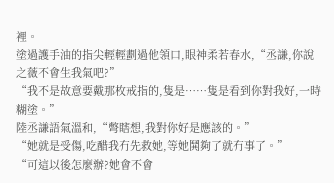裡。
塗過護手油的指尖輕輕劃過他領口,眼神柔若春水,“丞謙,你說之薇不會生我氣吧?”
“我不是故意要戴那枚戒指的,隻是……隻是看到你對我好,一時糊塗。”
陸丞謙語氣溫和,“彆瞎想,我對你好是應該的。”
“她就是受傷,吃醋我冇先救她,等她鬨夠了就冇事了。”
“可這以後怎麼辦?她會不會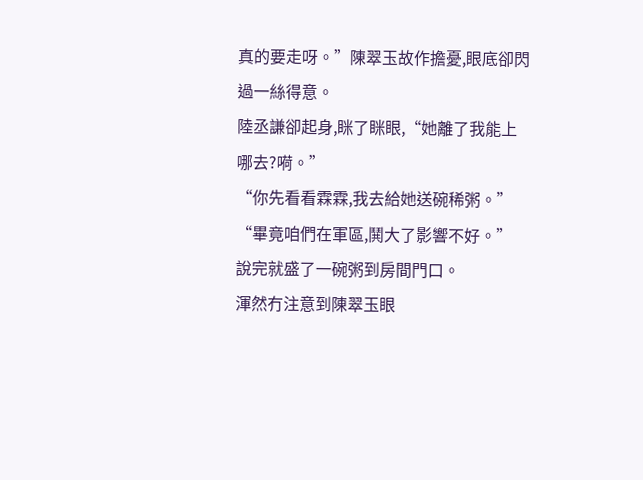真的要走呀。”陳翠玉故作擔憂,眼底卻閃過一絲得意。
陸丞謙卻起身,眯了眯眼,“她離了我能上哪去?嗬。”
“你先看看霖霖,我去給她送碗稀粥。”
“畢竟咱們在軍區,鬨大了影響不好。”
說完就盛了一碗粥到房間門口。
渾然冇注意到陳翠玉眼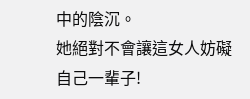中的陰沉。
她絕對不會讓這女人妨礙自己一輩子!